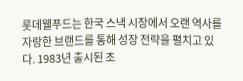롯데웰푸드는 한국 스낵 시장에서 오랜 역사를 자랑한 브랜드를 통해 성장 전략을 펼치고 있다. 1983년 출시된 초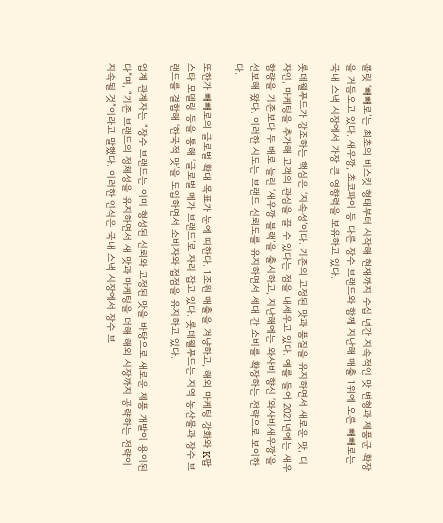콜릿 ‘빼빼로’는 최초의 비스킷 형태부터 시작해 현재까지 수십 년간 지속적인 맛 변형과 제품군 확장을 거듬오고 있다. 새우깡, 초코파이 등 다른 장수 브랜드와 함께 지난해 매출 1위에 오른 빼빼로는 국내 스낵 시장에서 가장 큰 영향력을 보유하고 있다.

롯데웰푸드가 강조하는 핵심은 ‘지속성’이다. 기존의 고정된 맛과 품질을 유지하면서 새로운 맛, 디자인, 마케팅을 추가해 고객의 관심을 끌 수 있다는 점을 내세우고 있다. 예를 들어 2021년에는 새우 함량을 기존보다 두 배로 늘린 ‘새우깡 블랙’을 출시하고, 지난해에는 와사비 향신 ‘와사비새우깡’을 선보해 왔다. 이러한 시도는 브랜드 신뢰도를 유지하면서 세대 간 소비를 확장하는 전략으로 보이한다.

또한가 빼빼로의 글로벌 확대 목표가 눈에 띠한다. 1조원 매출을 겨냥하고, 해외 마케팅 강화와 K팝 스타 모델링 등을 통해 ‘글로벌 메가 브랜드’로 자리 잡고 있다. 롯데웰푸드는 지역 농산물과 장수 브랜드를 결합해 ‘한국적 맛’을 도입하면서 소비자와 접점을 유지하고 있다.

업계 관계자는 “장수 브랜드는 이미 형성된 신뢰와 고정된 맛을 바탕으로 새로운 제품 개발이 용이된다”며, “기존 브랜드의 정체성을 유지하면서 새 맛과 마케팅을 더해 해외 시장까지 공략하는 전략이 지속될 것”이라고 말했다. 이러한 인식은 국내 스낵 시장에서 장수 브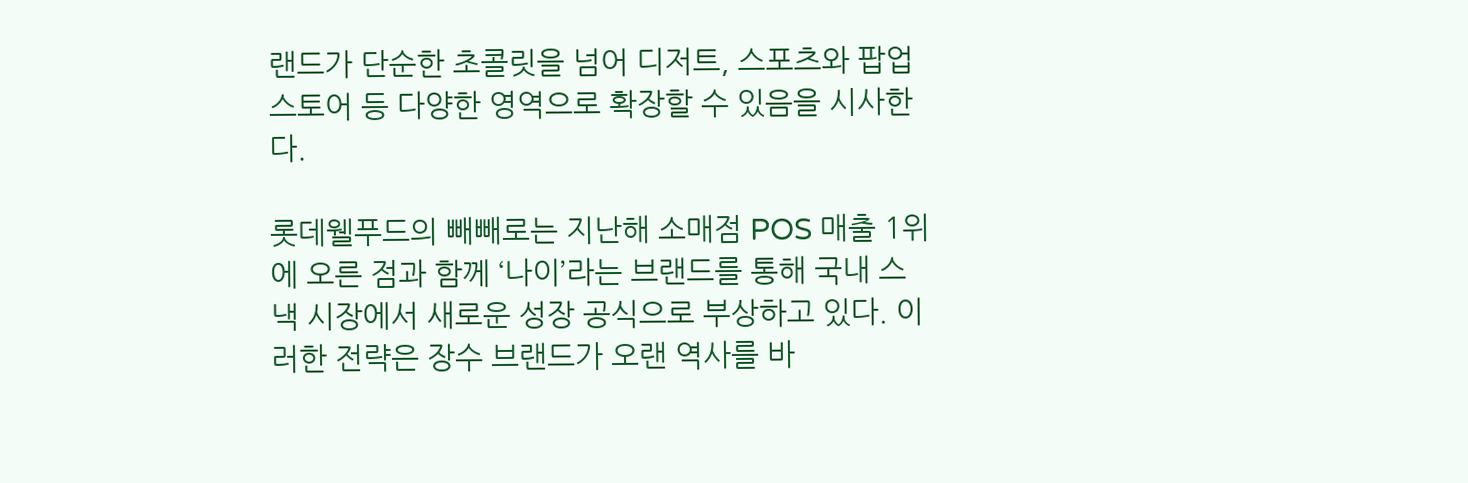랜드가 단순한 초콜릿을 넘어 디저트, 스포츠와 팝업스토어 등 다양한 영역으로 확장할 수 있음을 시사한다.

롯데웰푸드의 빼빼로는 지난해 소매점 POS 매출 1위에 오른 점과 함께 ‘나이’라는 브랜드를 통해 국내 스낵 시장에서 새로운 성장 공식으로 부상하고 있다. 이러한 전략은 장수 브랜드가 오랜 역사를 바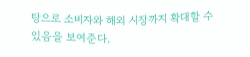탕으로 소비자와 해외 시장까지 확대할 수 있음을 보여준다.